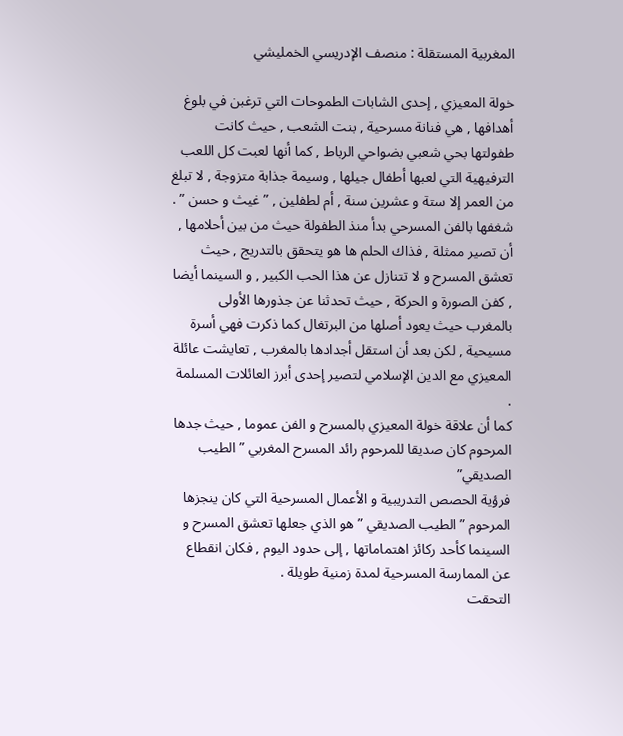المغربية المستقلة : منصف الإدريسي الخمليشي

خولة المعيزي , إحدى الشابات الطموحات التي ترغبن في بلوغ أهدافها , هي فنانة مسرحية , بنت الشعب , حيث كانت طفولتها بحي شعبي بضواحي الرباط , كما أنها لعبت كل اللعب الترفيهية التي لعبها أطفال جيلها , وسيمة جذابة متزوجة , لا تبلغ من العمر إلا ستة و عشرين سنة , أم لطفلين , ” غيث و حسن ” .
شغفها بالفن المسرحي بدأ منذ الطفولة حيث من بين أحلامها , أن تصير ممثلة , فذاك الحلم ها هو يتحقق بالتدريج , حيث تعشق المسرح و لا تتنازل عن هذا الحب الكبير , و السينما أيضا , كفن الصورة و الحركة , حيث تحدثنا عن جذورها الأولى بالمغرب حيث يعود أصلها من البرتغال كما ذكرت فهي أسرة مسيحية , لكن بعد أن استقل أجدادها بالمغرب , تعايشت عائلة المعيزي مع الدين الإسلامي لتصير إحدى أبرز العائلات المسلمة .
كما أن علاقة خولة المعيزي بالمسرح و الفن عموما , حيث جدها المرحوم كان صديقا للمرحوم رائد المسرح المغربي ” الطيب الصديقي”
فرؤية الحصص التدريبية و الأعمال المسرحية التي كان ينجزها المرحوم ” الطيب الصديقي ” هو الذي جعلها تعشق المسرح و السينما كأحد ركائز اهتماماتها , إلى حدود اليوم , فكان انقطاع عن الممارسة المسرحية لمدة زمنية طويلة .
التحقت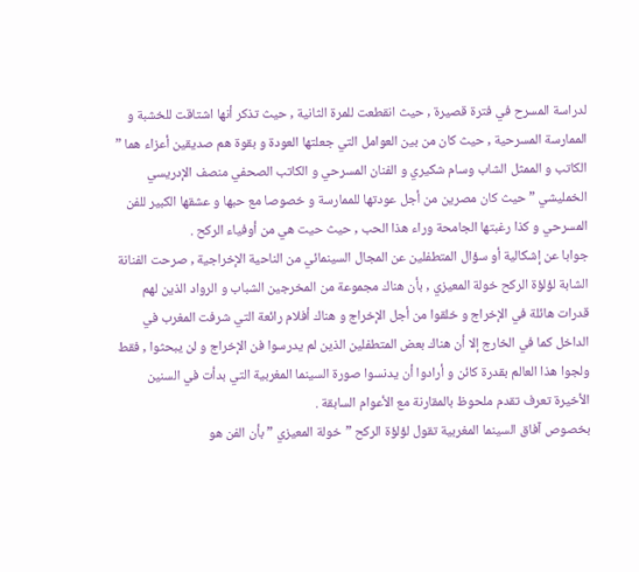لدراسة المسرح في فترة قصيرة , حيث انقطعت للمرة الثانية , حيث تذكر أنها اشتاقت للخشبة و الممارسة المسرحية , حيث كان من بين العوامل التي جعلتها العودة و بقوة هم صديقين أعزاء هما ” الكاتب و الممثل الشاب وسام شكيري و الفنان المسرحي و الكاتب الصحفي منصف الإدريسي الخمليشي ” حيث كان مصرين من أجل عودتها للممارسة و خصوصا مع حبها و عشقها الكبير للفن المسرحي و كذا رغبتها الجامحة وراء هذا الحب , حيث حيت هي من أوفياء الركح .
جوابا عن إشكالية أو سؤال المتطفلين عن المجال السينمائي من الناحية الإخراجية , صرحت الفنانة الشابة لؤلؤة الركح خولة المعيزي , بأن هناك مجموعة من المخرجين الشباب و الرواد الذين لهم قدرات هائلة في الإخراج و خلقوا من أجل الإخراج و هناك أفلام رائعة التي شرفت المغرب في الداخل كما في الخارج إلا أن هناك بعض المتطفلين الذين لم يدرسوا فن الإخراج و لن يبحثوا , فقط ولجوا هذا العالم بقدرة كائن و أرادوا أن يدنسوا صورة السينما المغربية التي بدأت في السنين الأخيرة تعرف تقدم ملحوظ بالمقارنة مع الأعوام السابقة .
بخصوص آفاق السينما المغربية تقول لؤلؤة الركح ”خولة المعيزي ” بأن الفن هو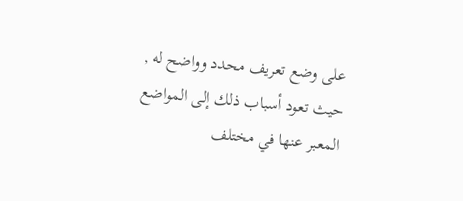على وضع تعريف محدد وواضح له , حيث تعود أسباب ذلك إلى المواضع المعبر عنها في مختلف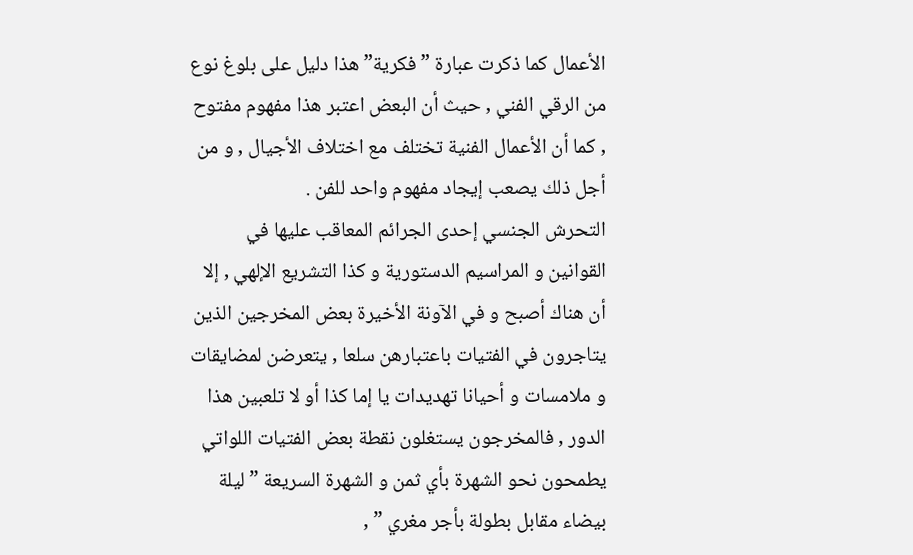الأعمال كما ذكرت عبارة ”فكرية” هذا دليل على بلوغ نوع من الرقي الفني , حيث أن البعض اعتبر هذا مفهوم مفتوح , كما أن الأعمال الفنية تختلف مع اختلاف الأجيال , و من أجل ذلك يصعب إيجاد مفهوم واحد للفن .
التحرش الجنسي إحدى الجرائم المعاقب عليها في القوانين و المراسيم الدستورية و كذا التشريع الإلهي , إلا أن هناك أصبح و في الآونة الأخيرة بعض المخرجين الذين يتاجرون في الفتيات باعتبارهن سلعا , يتعرضن لمضايقات و ملامسات و أحيانا تهديدات يا إما كذا أو لا تلعبين هذا الدور , فالمخرجون يستغلون نقطة بعض الفتيات اللواتي يطمحون نحو الشهرة بأي ثمن و الشهرة السريعة ” ليلة بيضاء مقابل بطولة بأجر مغري ” ,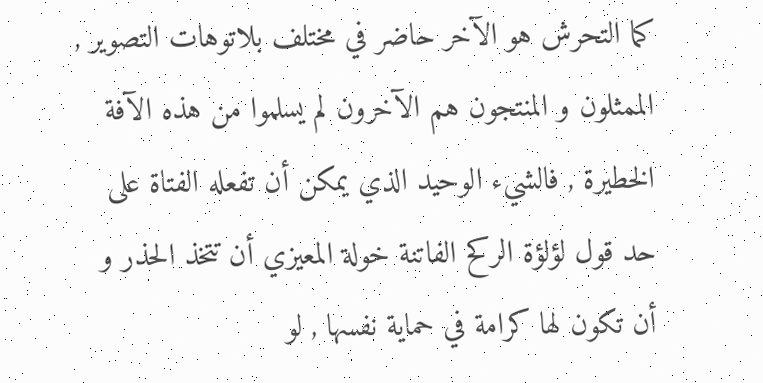كما التحرش هو الآخر حاضر في مختلف بلاتوهات التصوير , الممثلون و المنتجون هم الآخرون لم يسلموا من هذه الآفة الخطيرة , فالشيء الوحيد الذي يمكن أن تفعله الفتاة على حد قول لؤلؤة الركح الفاتنة خولة المعيزي أن تتخذ الحذر و أن تكون لها كرامة في حماية نفسها , لو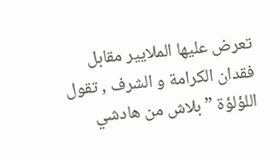تعرض عليها الملايير مقابل فقدان الكرامة و الشرف , تقول اللؤلؤة ” بلاش من هادشي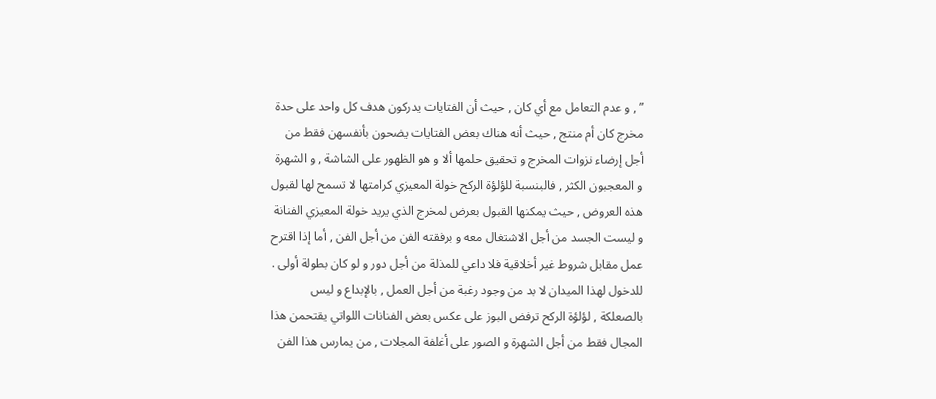” , و عدم التعامل مع أي كان , حيث أن الفتايات يدركون هدف كل واحد على حدة مخرج كان أم منتج , حيث أنه هناك بعض الفتايات يضحون بأنفسهن فقط من أجل إرضاء نزوات المخرج و تحقيق حلمها ألا و هو الظهور على الشاشة , و الشهرة و المعجبون الكثر , فالبنسبة للؤلؤة الركح خولة المعيزي كرامتها لا تسمح لها لقبول هذه العروض , حيث يمكنها القبول بعرض لمخرج الذي يريد خولة المعيزي الفنانة و ليست الجسد من أجل الاشتغال معه و برفقته الفن من أجل الفن , أما إذا اقترح عمل مقابل شروط غير أخلاقية فلا داعي للمذلة من أجل دور و لو كان بطولة أولى .
للدخول لهذا الميدان لا بد من وجود رغبة من أجل العمل , بالإبداع و ليس بالصعلكة , لؤلؤة الركح ترفض البوز على عكس بعض الفنانات اللواتي يقتحمن هذا المجال فقط من أجل الشهرة و الصور على أغلفة المجلات , من يمارس هذا الفن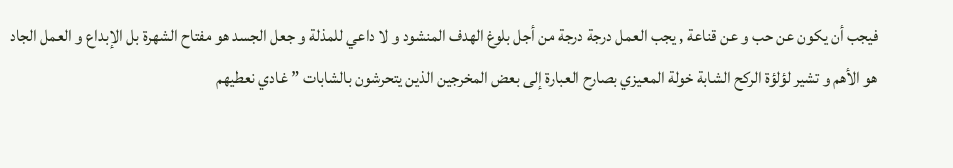فيجب أن يكون عن حب و عن قناعة , يجب العمل درجة درجة من أجل بلوغ الهدف المنشود و لا داعي للمذلة و جعل الجسد هو مفتاح الشهرة بل الإبداع و العمل الجاد هو الأهم و تشير لؤلؤة الركح الشابة خولة المعيزي بصارح العبارة إلى بعض المخرجين الذين يتحرشون بالشابات ” غادي نعطيهم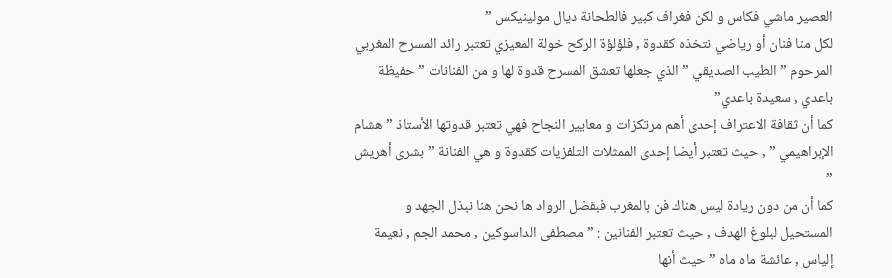العصير ماشي فكاس و لكن فغراف كبير فالطحانة ديال مولينيكس ”
لكل منا فنان أو رياضي نتخذه كقدوة , فلؤلؤة الركح خولة المعيزي تعتبر رائد المسرح المغربي المرحوم ” الطيب الصديقي ” الذي جعلها تعشق المسرح قدوة لها و من الفنانات ” حفيظة باعدي , سعيدة باعدي”
كما أن ثقافة الاعتراف إحدى أهم مرتكزات و معايير النجاح فهي تعتبر قدوتها الأستاذ ” هشام الإبراهيمي ” , حيث تعتبر أيضا إحدى الممثلات التلفزيات كقدوة و هي الفنانة ” بشرى أهريش ”
كما أن من دون ريادة ليس هناك فن بالمغرب فبفضل الرواد ها نحن هنا نبذل الجهد و المستحيل لبلوغ الهدف , حيث تعتبر الفنانين : ” مصطفى الداسوكين , محمد الجم , نعيمة إلياس , عائشة ماه ماه ” حيث أنها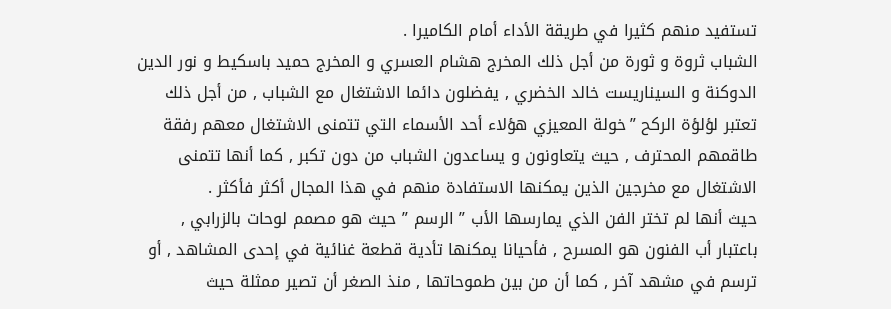تستفيد منهم كثيرا في طريقة الأداء أمام الكاميرا .
الشباب ثروة و ثورة من أجل ذلك المخرج هشام العسري و المخرج حميد باسكيط و نور الدين الدوكنة و السيناريست خالد الخضري , يفضلون دائما الاشتغال مع الشباب , من أجل ذلك تعتبر لؤلؤة الركح ”خولة المعيزي هؤلاء أحد الأسماء التي تتمنى الاشتغال معهم رفقة طاقمهم المحترف , حيث يتعاونون و يساعدون الشباب من دون تكبر , كما أنها تتمنى الاشتغال مع مخرجين الذين يمكنها الاستفادة منهم في هذا المجال أكثر فأكثر .
حيث أنها لم تختر الفن الذي يمارسها الأب ” الرسم ” حيث هو مصمم لوحات بالزرابي , باعتبار أب الفنون هو المسرح , فأحيانا يمكنها تأدية قطعة غنائية في إحدى المشاهد , أو ترسم في مشهد آخر , كما أن من بين طموحاتها , منذ الصغر أن تصير ممثلة حيث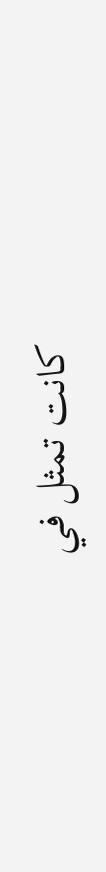كانت تمثل في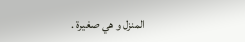المنزل و هي صغيرة .